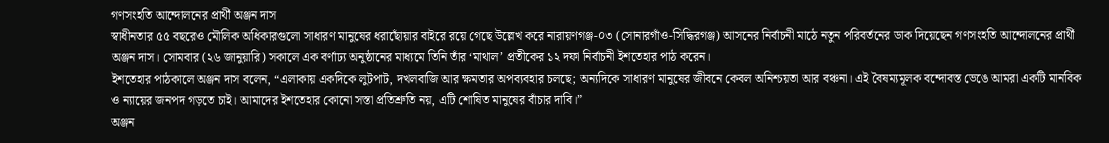গণসংহতি আন্দোলনের প্রার্থী অঞ্জন দাস
স্বাধীনতার ৫৫ বছরেও মৌলিক অধিকারগুলো সাধারণ মানুষের ধরাছোঁয়ার বাইরে রয়ে গেছে উল্লেখ করে নারায়ণগঞ্জ-০৩ (সোনারগাঁও-সিদ্ধিরগঞ্জ) আসনের নির্বাচনী মাঠে নতুন পরিবর্তনের ডাক দিয়েছেন গণসংহতি আন্দোলনের প্রার্থী অঞ্জন দাস। সোমবার (২৬ জানুয়ারি) সকালে এক বর্ণাঢ্য অনুষ্ঠানের মাধ্যমে তিনি তাঁর ‘মাথাল’ প্রতীকের ১২ দফা নির্বাচনী ইশতেহার পাঠ করেন।
ইশতেহার পাঠকালে অঞ্জন দাস বলেন, “এলাকায় একদিকে লুটপাট, দখলবাজি আর ক্ষমতার অপব্যবহার চলছে; অন্যদিকে সাধারণ মানুষের জীবনে কেবল অনিশ্চয়তা আর বঞ্চনা। এই বৈষম্যমূলক বন্দোবস্ত ভেঙে আমরা একটি মানবিক ও ন্যায়ের জনপদ গড়তে চাই। আমাদের ইশতেহার কোনো সস্তা প্রতিশ্রুতি নয়, এটি শোষিত মানুষের বাঁচার দাবি।”
অঞ্জন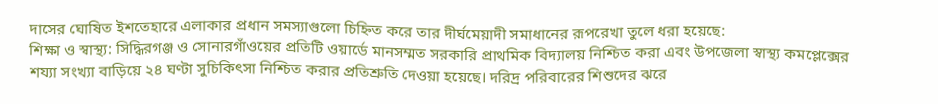দাসের ঘোষিত ইশতেহারে এলাকার প্রধান সমস্যাগুলো চিহ্নিত করে তার দীর্ঘমেয়াদী সমাধানের রূপরেখা তুলে ধরা হয়েছে:
শিক্ষা ও স্বাস্থ্য: সিদ্ধিরগঞ্জ ও সোনারগাঁওয়ের প্রতিটি ওয়ার্ডে মানসম্মত সরকারি প্রাথমিক বিদ্যালয় নিশ্চিত করা এবং উপজেলা স্বাস্থ্য কমপ্লেক্সের শয্যা সংখ্যা বাড়িয়ে ২৪ ঘণ্টা সুচিকিৎসা নিশ্চিত করার প্রতিশ্রুতি দেওয়া হয়েছে। দরিদ্র পরিবারের শিশুদের ঝরে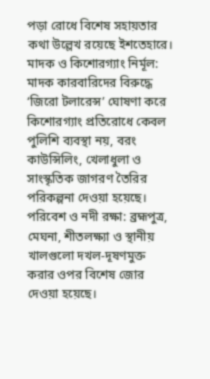পড়া রোধে বিশেষ সহায়তার কথা উল্লেখ রয়েছে ইশতেহারে।
মাদক ও কিশোরগ্যাং নির্মূল: মাদক কারবারিদের বিরুদ্ধে ‘জিরো টলারেন্স’ ঘোষণা করে কিশোরগ্যাং প্রতিরোধে কেবল পুলিশি ব্যবস্থা নয়, বরং কাউন্সিলিং, খেলাধুলা ও সাংস্কৃতিক জাগরণ তৈরির পরিকল্পনা দেওয়া হয়েছে।
পরিবেশ ও নদী রক্ষা: ব্রহ্মপুত্র, মেঘনা, শীতলক্ষ্যা ও স্থানীয় খালগুলো দখল-দূষণমুক্ত করার ওপর বিশেষ জোর দেওয়া হয়েছে।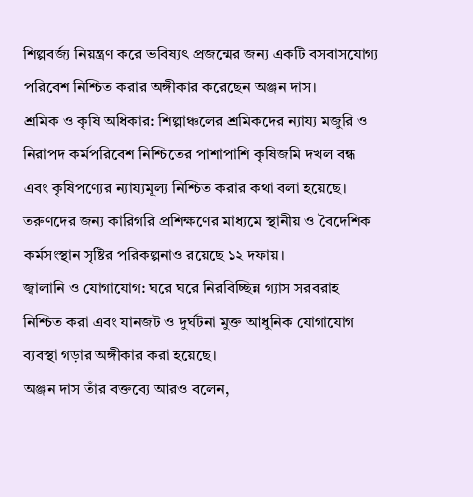শিল্পবর্জ্য নিয়ন্ত্রণ করে ভবিষ্যৎ প্রজন্মের জন্য একটি বসবাসযোগ্য পরিবেশ নিশ্চিত করার অঙ্গীকার করেছেন অঞ্জন দাস।
শ্রমিক ও কৃষি অধিকার: শিল্পাঞ্চলের শ্রমিকদের ন্যায্য মজুরি ও নিরাপদ কর্মপরিবেশ নিশ্চিতের পাশাপাশি কৃষিজমি দখল বন্ধ এবং কৃষিপণ্যের ন্যায্যমূল্য নিশ্চিত করার কথা বলা হয়েছে। তরুণদের জন্য কারিগরি প্রশিক্ষণের মাধ্যমে স্থানীয় ও বৈদেশিক কর্মসংস্থান সৃষ্টির পরিকল্পনাও রয়েছে ১২ দফায়।
জ্বালানি ও যোগাযোগ: ঘরে ঘরে নিরবিচ্ছিন্ন গ্যাস সরবরাহ নিশ্চিত করা এবং যানজট ও দুর্ঘটনা মুক্ত আধুনিক যোগাযোগ ব্যবস্থা গড়ার অঙ্গীকার করা হয়েছে।
অঞ্জন দাস তাঁর বক্তব্যে আরও বলেন,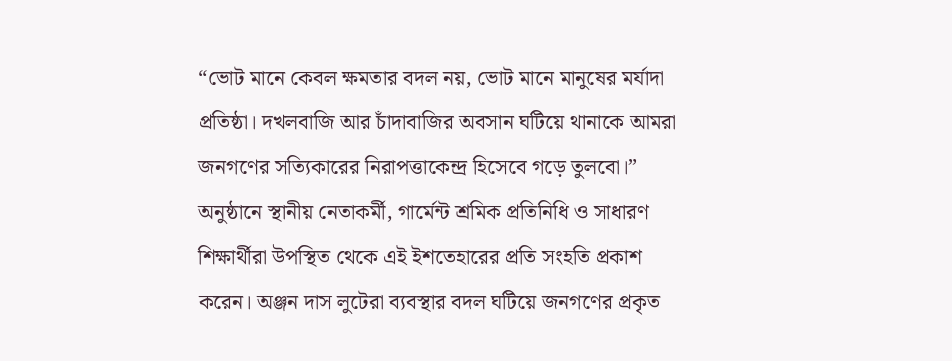“ভোট মানে কেবল ক্ষমতার বদল নয়, ভোট মানে মানুষের মর্যাদা প্রতিষ্ঠা। দখলবাজি আর চাঁদাবাজির অবসান ঘটিয়ে থানাকে আমরা জনগণের সত্যিকারের নিরাপত্তাকেন্দ্র হিসেবে গড়ে তুলবো।”
অনুষ্ঠানে স্থানীয় নেতাকর্মী, গার্মেন্ট শ্রমিক প্রতিনিধি ও সাধারণ শিক্ষার্থীরা উপস্থিত থেকে এই ইশতেহারের প্রতি সংহতি প্রকাশ করেন। অঞ্জন দাস লুটেরা ব্যবস্থার বদল ঘটিয়ে জনগণের প্রকৃত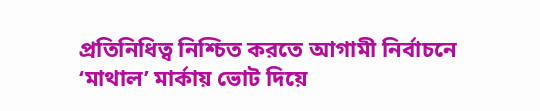প্রতিনিধিত্ব নিশ্চিত করতে আগামী নির্বাচনে ‘মাথাল’ মার্কায় ভোট দিয়ে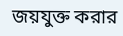জয়যুক্ত করার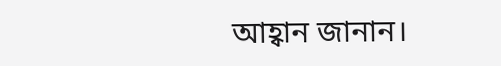আহ্বান জানান।